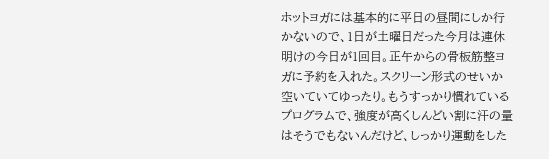ホットヨガには基本的に平日の昼間にしか行かないので、1日が土曜日だった今月は連休明けの今日が1回目。正午からの骨板筋整ヨガに予約を入れた。スクリーン形式のせいか空いていてゆったり。もうすっかり慣れているプログラムで、強度が高くしんどい割に汗の量はそうでもないんだけど、しっかり運動をした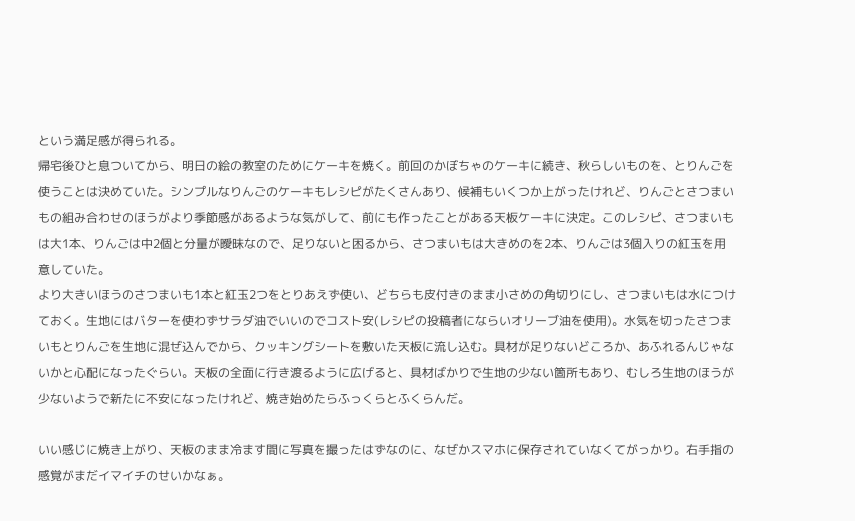という満足感が得られる。
帰宅後ひと息ついてから、明日の絵の教室のためにケーキを焼く。前回のかぼちゃのケーキに続き、秋らしいものを、とりんごを使うことは決めていた。シンプルなりんごのケーキもレシピがたくさんあり、候補もいくつか上がったけれど、りんごとさつまいもの組み合わせのほうがより季節感があるような気がして、前にも作ったことがある天板ケーキに決定。このレシピ、さつまいもは大1本、りんごは中2個と分量が曖昧なので、足りないと困るから、さつまいもは大きめのを2本、りんごは3個入りの紅玉を用意していた。
より大きいほうのさつまいも1本と紅玉2つをとりあえず使い、どちらも皮付きのまま小さめの角切りにし、さつまいもは水につけておく。生地にはバターを使わずサラダ油でいいのでコスト安(レシピの投稿者にならいオリーブ油を使用)。水気を切ったさつまいもとりんごを生地に混ぜ込んでから、クッキングシートを敷いた天板に流し込む。具材が足りないどころか、あふれるんじゃないかと心配になったぐらい。天板の全面に行き渡るように広げると、具材ばかりで生地の少ない箇所もあり、むしろ生地のほうが少ないようで新たに不安になったけれど、焼き始めたらふっくらとふくらんだ。

いい感じに焼き上がり、天板のまま冷ます間に写真を撮ったはずなのに、なぜかスマホに保存されていなくてがっかり。右手指の感覚がまだイマイチのせいかなぁ。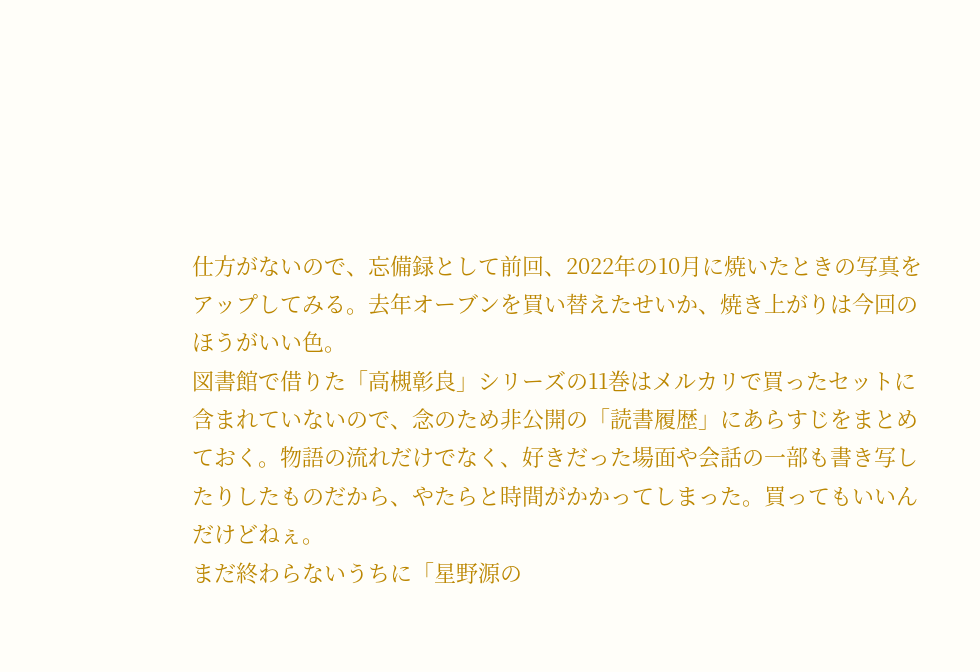仕方がないので、忘備録として前回、2022年の10月に焼いたときの写真をアップしてみる。去年オーブンを買い替えたせいか、焼き上がりは今回のほうがいい色。
図書館で借りた「高槻彰良」シリーズの11巻はメルカリで買ったセットに含まれていないので、念のため非公開の「読書履歴」にあらすじをまとめておく。物語の流れだけでなく、好きだった場面や会話の一部も書き写したりしたものだから、やたらと時間がかかってしまった。買ってもいいんだけどねぇ。
まだ終わらないうちに「星野源の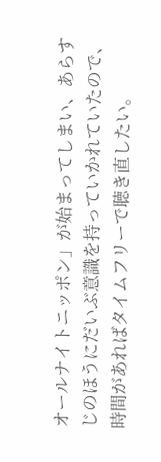オールナイトニッポン」が始まってしまい、あらすじのほうにだいぶ意識を持っていかれていたので、時間があればタイムフリーで聴き直したい。